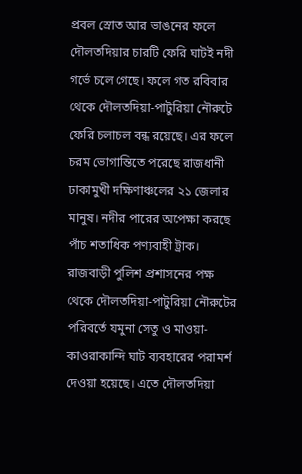প্রবল স্রোত আর ভাঙনের ফলে দৌলতদিয়ার চারটি ফেরি ঘাটই নদী গর্ভে চলে গেছে। ফলে গত রবিবার থেকে দৌলতদিয়া-পাটুরিয়া নৌরুটে ফেরি চলাচল বন্ধ রয়েছে। এর ফলে চরম ভোগান্তিতে পরেছে রাজধানী ঢাকামুখী দক্ষিণাঞ্চলের ২১ জেলার মানুষ। নদীর পারের অপেক্ষা করছে পাঁচ শতাধিক পণ্যবাহী ট্রাক।
রাজবাড়ী পুলিশ প্রশাসনের পক্ষ থেকে দৌলতদিয়া-পাটুরিয়া নৌরুটের পরিবর্তে যমুনা সেতু ও মাওয়া-কাওরাকান্দি ঘাট ব্যবহারের পরামর্শ দেওয়া হয়েছে। এতে দৌলতদিয়া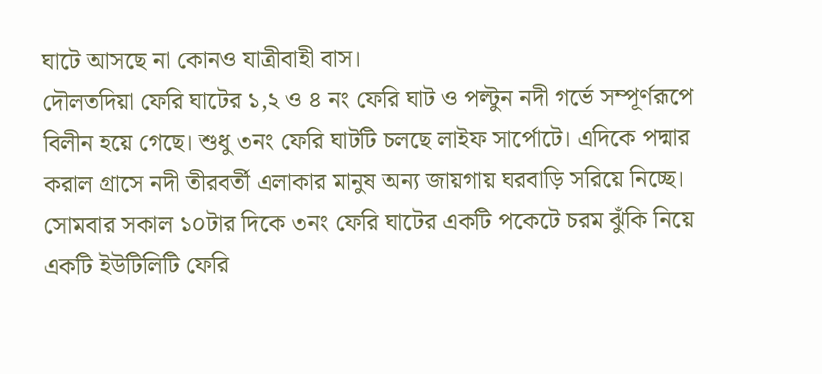ঘাটে আসছে না কোনও যাত্রীবাহী বাস।
দৌলতদিয়া ফেরি ঘাটের ১,২ ও ৪ নং ফেরি ঘাট ও পল্টুন নদী গর্ভে সম্পূর্ণরূপে বিলীন হয়ে গেছে। শুধু ৩নং ফেরি ঘাটটি চলছে লাইফ সার্পোটে। এদিকে পদ্মার করাল গ্রাসে নদী তীরবর্তী এলাকার মানুষ অন্য জায়গায় ঘরবাড়ি সরিয়ে নিচ্ছে। সোমবার সকাল ১০টার দিকে ৩নং ফেরি ঘাটের একটি পকেটে চরম ঝুঁকি নিয়ে একটি ইউটিলিটি ফেরি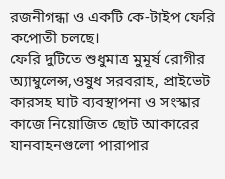রজনীগন্ধা ও একটি কে-টাইপ ফেরি কপোতী চলছে।
ফেরি দুটিতে শুধুমাত্র মুমূর্ষ রোগীর অ্যাম্বুলেন্স,ওষুধ সরবরাহ, প্রাইভেট কারসহ ঘাট ব্যবস্থাপনা ও সংস্কার কাজে নিয়োজিত ছোট আকারের যানবাহনগুলো পারাপার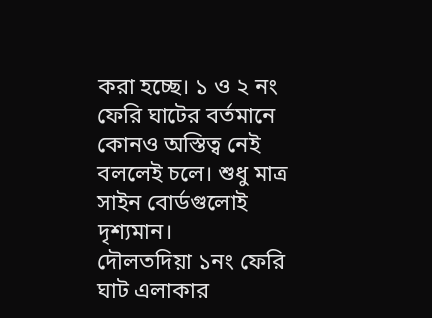করা হচ্ছে। ১ ও ২ নং ফেরি ঘাটের বর্তমানে কোনও অস্তিত্ব নেই বললেই চলে। শুধু মাত্র সাইন বোর্ডগুলোই দৃশ্যমান।
দৌলতদিয়া ১নং ফেরি ঘাট এলাকার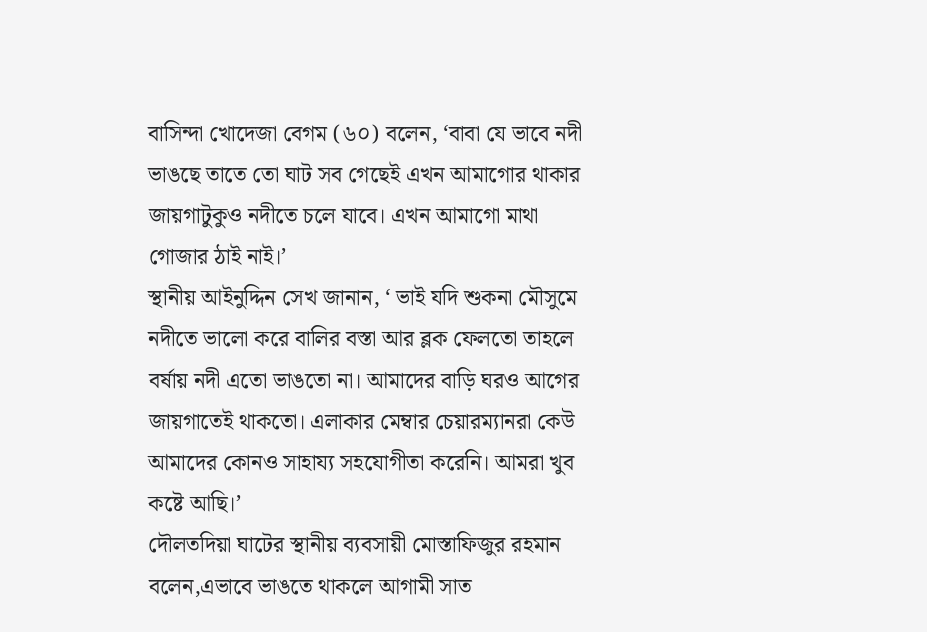বাসিন্দা খোদেজা বেগম (৬০) বলেন, ‘বাবা যে ভাবে নদী ভাঙছে তাতে তো ঘাট সব গেছেই এখন আমাগোর থাকার জায়গাটুকুও নদীতে চলে যাবে। এখন আমাগো মাথা গোজার ঠাই নাই।’
স্থানীয় আইনুদ্দিন সেখ জানান, ‘ ভাই যদি শুকনা মৌসুমে নদীতে ভালো করে বালির বস্তা আর ব্লক ফেলতো তাহলে বর্ষায় নদী এতো ভাঙতো না। আমাদের বাড়ি ঘরও আগের জায়গাতেই থাকতো। এলাকার মেম্বার চেয়ারম্যানরা কেউ আমাদের কোনও সাহায্য সহযোগীতা করেনি। আমরা খুব কষ্টে আছি।’
দৌলতদিয়া ঘাটের স্থানীয় ব্যবসায়ী মোস্তাফিজুর রহমান বলেন,এভাবে ভাঙতে থাকলে আগামী সাত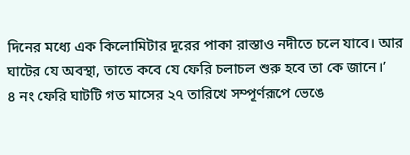দিনের মধ্যে এক কিলোমিটার দূরের পাকা রাস্তাও নদীতে চলে যাবে। আর ঘাটের যে অবস্থা, তাতে কবে যে ফেরি চলাচল শুরু হবে তা কে জানে।’
৪ নং ফেরি ঘাটটি গত মাসের ২৭ তারিখে সম্পূর্ণরূপে ভেঙে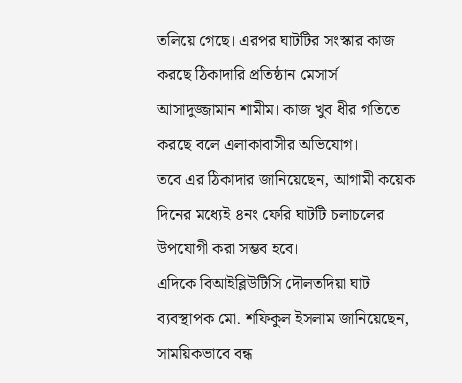তলিয়ে গেছে। এরপর ঘাটটির সংস্কার কাজ করছে ঠিকাদারি প্রতিষ্ঠান মেসার্স আসাদুজ্জামান শামীম। কাজ খুব ধীর গতিতে করছে বলে এলাকাবাসীর অভিযোগ।
তবে এর ঠিকাদার জানিয়েছেন, আগামী কয়েক দিনের মধ্যেই ৪নং ফেরি ঘাটটি চলাচলের উপযোগী করা সম্ভব হবে।
এদিকে বিআইব্লিউটিসি দৌলতদিয়া ঘাট ব্যবস্থাপক মো. শফিকুল ইসলাম জানিয়েছেন, সাময়িকভাবে বন্ধ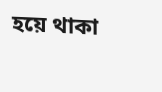হয়ে থাকা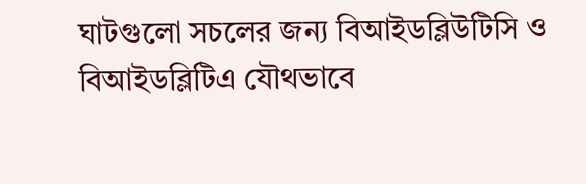ঘাটগুলো সচলের জন্য বিআইডব্লিউটিসি ও বিআইডব্লিটিএ যৌথভাবে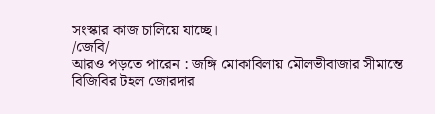সংস্কার কাজ চালিয়ে যাচ্ছে।
/জেবি/
আরও পড়তে পারেন : জঙ্গি মোকাবিলায় মৌলভীবাজার সীমান্তে বিজিবির টহল জোরদার